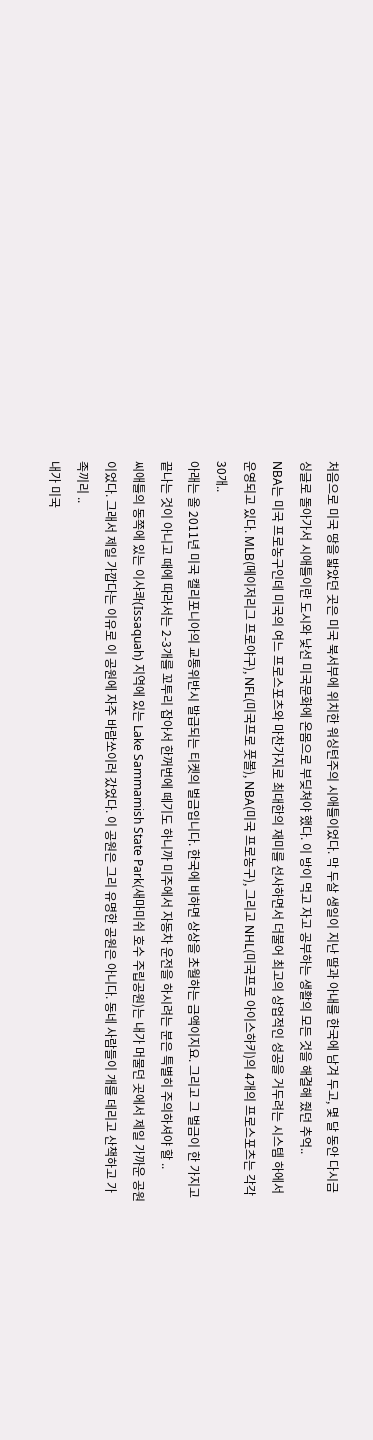처음으로 미국 땅을 밟았던 곳은 미국 북서부에 위치한 워싱턴주의 시애틀이었다. 막 두살 생일이 지난 딸과 아내를 한국에 남겨 두고, 몇 달 동안 다시금 싱글로 돌아가서 시애틀이란 도시와 낯선 미국문화에 온몸으로 부딪쳐야 했다. 이 방이 먹고 자고 공부하는 생활의 모든 것을 해결해 줬던 추억..
NBA는 미국 프로농구인데 미국의 여느 프로스포츠와 마찬가지로 최대한의 재미를 선사하면서 더불어 최고의 상업적인 성공을 거두려는 시스템 하에서 운영되고 있다. MLB(메이저리그 프로야구), NFL(미국프로 풋볼), NBA(미국 프로농구), 그리고 NHL(미국프로 아이스하키)의 4개의 프로스포츠는 각각 30개..
아래는 올 2011년 미국 캘리포니아의 교통위반시 발급되는 티켓의 벌금입니다. 한국에 비하면 상상을 초월하는 금액이지요. 그리고 그 벌금이 한 가지고 끝나는 것이 아니고 때에 따라서는 2-3개를 꼬투리 잡아서 한꺼번에 떼기도 하니까 미주에서 자동차 운전을 하시려는 분은 특별히 주의하셔야 할 ..
씨애틀의 동쪽에 있는 이사콰(Issaquah) 지역에 있는 Lake Sammamish State Park(새마미쉬 호수 주립공원)는 내가 머물던 곳에서 제일 가까운 공원이었다. 그래서 제일 가깝다는 이유로 이 공원에 자주 바람쏘이러 갔었다. 이 공원은 그리 유명한 공원은 아니다. 동네 사람들이 개를 데리고 산책하고 가족끼리 ..
내가 미국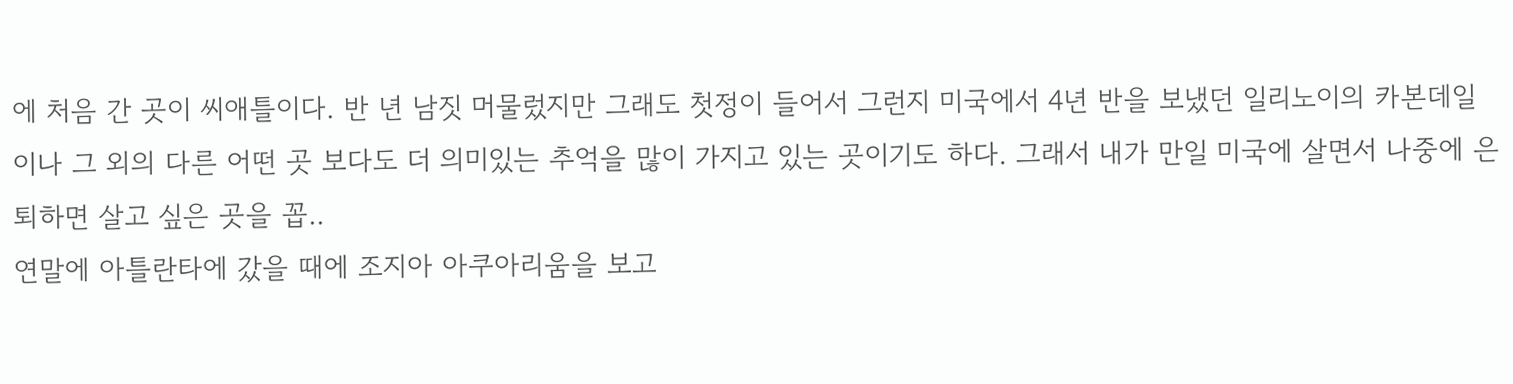에 처음 간 곳이 씨애틀이다. 반 년 남짓 머물렀지만 그래도 첫정이 들어서 그런지 미국에서 4년 반을 보냈던 일리노이의 카본데일 이나 그 외의 다른 어떤 곳 보다도 더 의미있는 추억을 많이 가지고 있는 곳이기도 하다. 그래서 내가 만일 미국에 살면서 나중에 은퇴하면 살고 싶은 곳을 꼽..
연말에 아틀란타에 갔을 때에 조지아 아쿠아리움을 보고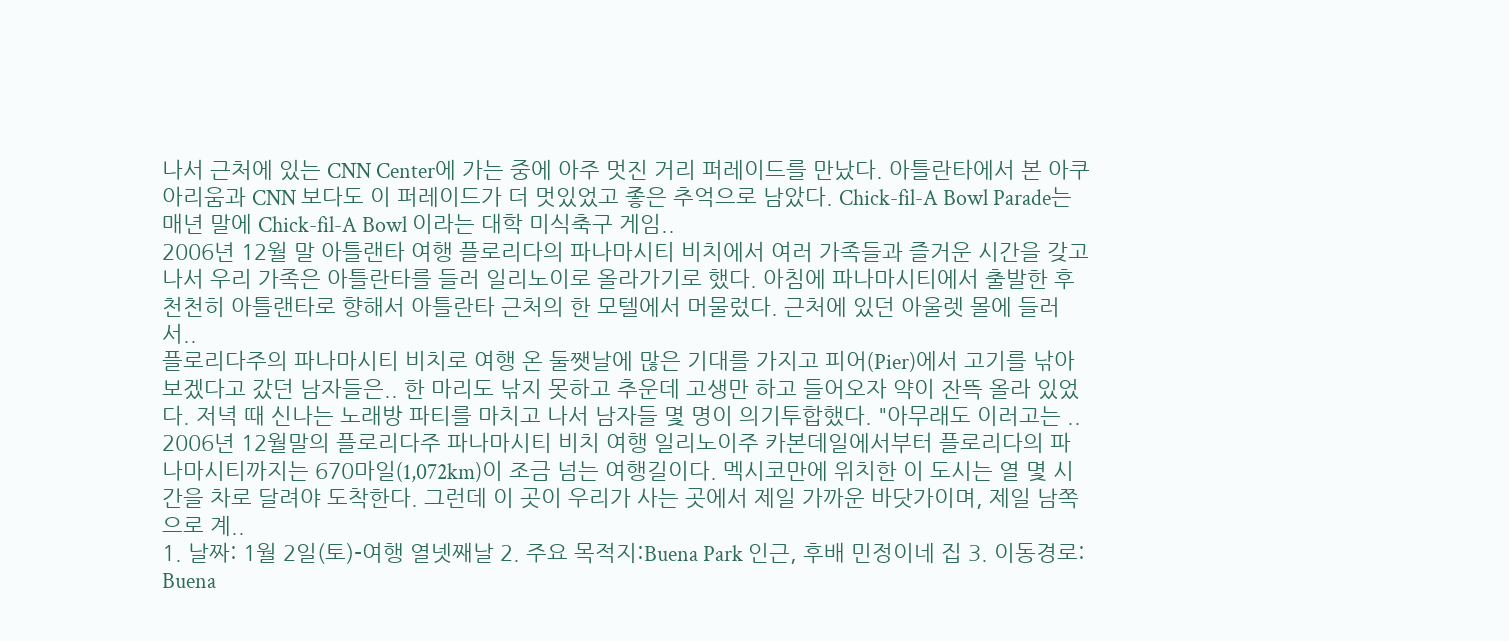나서 근처에 있는 CNN Center에 가는 중에 아주 멋진 거리 퍼레이드를 만났다. 아틀란타에서 본 아쿠아리움과 CNN 보다도 이 퍼레이드가 더 멋있었고 좋은 추억으로 남았다. Chick-fil-A Bowl Parade는 매년 말에 Chick-fil-A Bowl 이라는 대학 미식축구 게임..
2006년 12월 말 아틀랜타 여행 플로리다의 파나마시티 비치에서 여러 가족들과 즐거운 시간을 갖고 나서 우리 가족은 아틀란타를 들러 일리노이로 올라가기로 했다. 아침에 파나마시티에서 출발한 후 천천히 아틀랜타로 향해서 아틀란타 근처의 한 모텔에서 머물렀다. 근처에 있던 아울렛 몰에 들러서..
플로리다주의 파나마시티 비치로 여행 온 둘쨋날에 많은 기대를 가지고 피어(Pier)에서 고기를 낚아 보겠다고 갔던 남자들은.. 한 마리도 낚지 못하고 추운데 고생만 하고 들어오자 약이 잔뜩 올라 있었다. 저녁 때 신나는 노래방 파티를 마치고 나서 남자들 몇 명이 의기투합했다. "아무래도 이러고는 ..
2006년 12월말의 플로리다주 파나마시티 비치 여행 일리노이주 카본데일에서부터 플로리다의 파나마시티까지는 670마일(1,072km)이 조금 넘는 여행길이다. 멕시코만에 위치한 이 도시는 열 몇 시간을 차로 달려야 도착한다. 그런데 이 곳이 우리가 사는 곳에서 제일 가까운 바닷가이며, 제일 남쪽으로 계..
1. 날짜: 1월 2일(토)-여행 열넷째날 2. 주요 목적지:Buena Park 인근, 후배 민정이네 집 3. 이동경로: Buena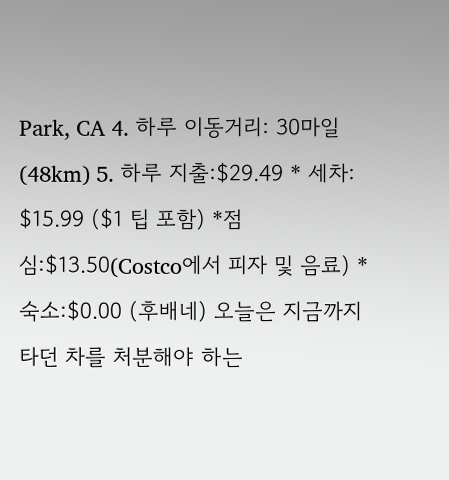Park, CA 4. 하루 이동거리: 30마일 (48km) 5. 하루 지출:$29.49 * 세차: $15.99 ($1 팁 포함) *점심:$13.50(Costco에서 피자 및 음료) *숙소:$0.00 (후배네) 오늘은 지금까지 타던 차를 처분해야 하는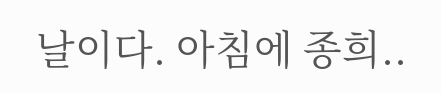날이다. 아침에 종희..